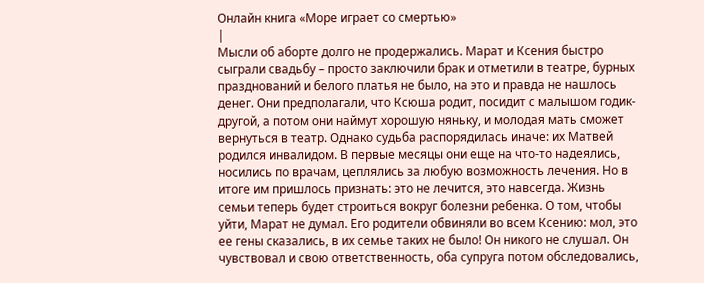Онлайн книга «Море играет со смертью»
|
Мысли об аборте долго не продержались. Марат и Ксения быстро сыграли свадьбу – просто заключили брак и отметили в театре, бурных празднований и белого платья не было, на это и правда не нашлось денег. Они предполагали, что Ксюша родит, посидит с малышом годик-другой, а потом они наймут хорошую няньку, и молодая мать сможет вернуться в театр. Однако судьба распорядилась иначе: их Матвей родился инвалидом. В первые месяцы они еще на что-то надеялись, носились по врачам, цеплялись за любую возможность лечения. Но в итоге им пришлось признать: это не лечится, это навсегда. Жизнь семьи теперь будет строиться вокруг болезни ребенка. О том, чтобы уйти, Марат не думал. Его родители обвиняли во всем Ксению: мол, это ее гены сказались, в их семье таких не было! Он никого не слушал. Он чувствовал и свою ответственность, оба супруга потом обследовались,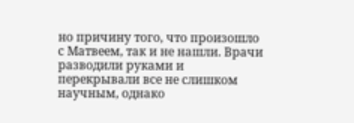но причину того, что произошло с Матвеем, так и не нашли. Врачи разводили руками и перекрывали все не слишком научным, однако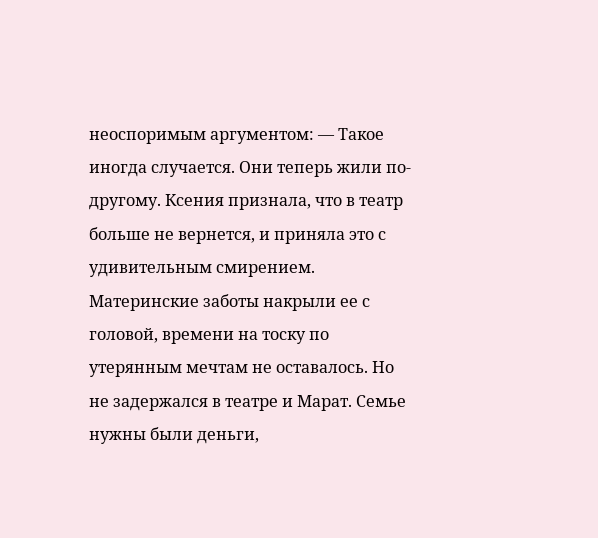неоспоримым аргументом: — Такое иногда случается. Они теперь жили по-другому. Ксения признала, что в театр больше не вернется, и приняла это с удивительным смирением. Материнские заботы накрыли ее с головой, времени на тоску по утерянным мечтам не оставалось. Но не задержался в театре и Марат. Семье нужны были деньги,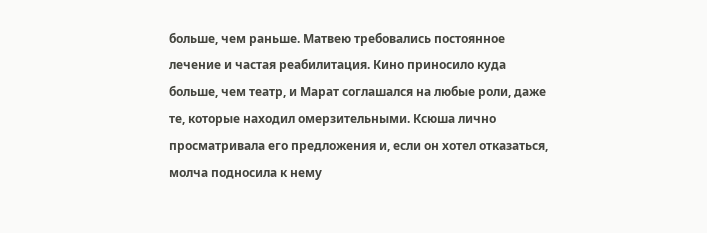больше, чем раньше. Матвею требовались постоянное лечение и частая реабилитация. Кино приносило куда больше, чем театр, и Марат соглашался на любые роли, даже те, которые находил омерзительными. Ксюша лично просматривала его предложения и, если он хотел отказаться, молча подносила к нему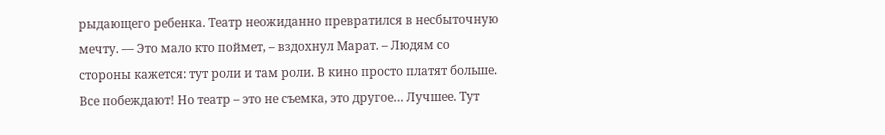рыдающего ребенка. Театр неожиданно превратился в несбыточную мечту. — Это мало кто поймет, – вздохнул Марат. – Людям со стороны кажется: тут роли и там роли. В кино просто платят больше. Все побеждают! Но театр – это не съемка, это другое… Лучшее. Тут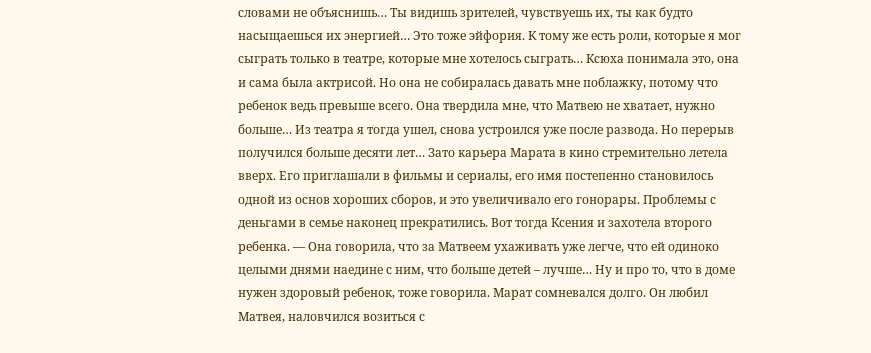словами не объяснишь… Ты видишь зрителей, чувствуешь их, ты как будто насыщаешься их энергией… Это тоже эйфория. К тому же есть роли, которые я мог сыграть только в театре, которые мне хотелось сыграть… Ксюха понимала это, она и сама была актрисой. Но она не собиралась давать мне поблажку, потому что ребенок ведь превыше всего. Она твердила мне, что Матвею не хватает, нужно больше… Из театра я тогда ушел, снова устроился уже после развода. Но перерыв получился больше десяти лет… Зато карьера Марата в кино стремительно летела вверх. Его приглашали в фильмы и сериалы, его имя постепенно становилось одной из основ хороших сборов, и это увеличивало его гонорары. Проблемы с деньгами в семье наконец прекратились. Вот тогда Ксения и захотела второго ребенка. — Она говорила, что за Матвеем ухаживать уже легче, что ей одиноко целыми днями наедине с ним, что больше детей – лучше… Ну и про то, что в доме нужен здоровый ребенок, тоже говорила. Марат сомневался долго. Он любил Матвея, наловчился возиться с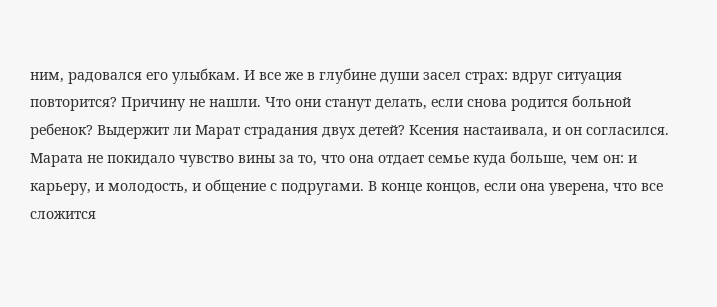ним, радовался его улыбкам. И все же в глубине души засел страх: вдруг ситуация повторится? Причину не нашли. Что они станут делать, если снова родится больной ребенок? Выдержит ли Марат страдания двух детей? Ксения настаивала, и он согласился. Марата не покидало чувство вины за то, что она отдает семье куда больше, чем он: и карьеру, и молодость, и общение с подругами. В конце концов, если она уверена, что все сложится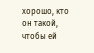хорошо, кто он такой, чтобы ей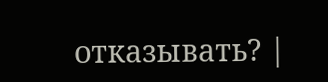отказывать? |